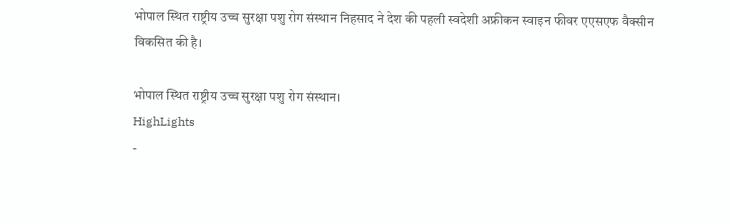भोपाल स्थित राष्ट्रीय उच्च सुरक्षा पशु रोग संस्थान निहसाद ने देश की पहली स्वदेशी अफ्रीकन स्वाइन फीवर एएसएफ वैक्सीन विकसित की है।

भोपाल स्थित राष्ट्रीय उच्च सुरक्षा पशु रोग संस्थान।
HighLights
-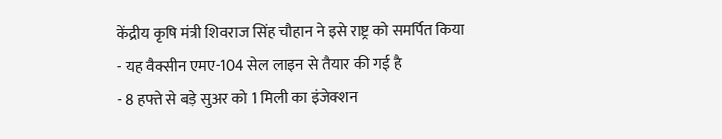केंद्रीय कृषि मंत्री शिवराज सिंह चौहान ने इसे राष्ट्र को समर्पित किया
- यह वैक्सीन एमए-104 सेल लाइन से तैयार की गई है
- 8 हफ्ते से बड़े सुअर को 1 मिली का इंजेक्शन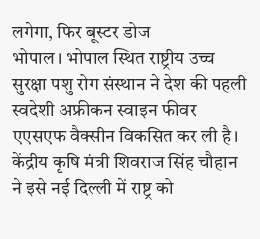लगेगा, फिर बूस्टर डोज
भोपाल। भोपाल स्थित राष्ट्रीय उच्च सुरक्षा पशु रोग संस्थान ने देश की पहली स्वदेशी अफ्रीकन स्वाइन फीवर एएसएफ वैक्सीन विकसित कर ली है। केंद्रीय कृषि मंत्री शिवराज सिंह चौहान ने इसे नई दिल्ली में राष्ट्र को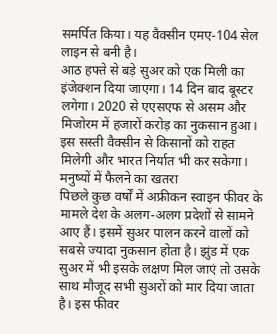समर्पित किया। यह वैक्सीन एमए-104 सेल लाइन से बनी है।
आठ हफ्ते से बड़े सुअर को एक मिली का इंजेक्शन दिया जाएगा। 14 दिन बाद बूस्टर लगेगा। 2020 से एएसएफ से असम और मिजोरम में हजारों करोड़ का नुकसान हुआ। इस सस्ती वैक्सीन से किसानों को राहत मिलेगी और भारत निर्यात भी कर सकेगा।
मनुष्यों में फैलने का खतरा
पिछले कुछ वर्षों में अफ्रीकन स्वाइन फीवर के मामले देश के अलग-अलग प्रदेशों से सामने आए हैं। इसमें सुअर पालन करने वालों को सबसे ज्यादा नुकसान होता है। झुंड में एक सुअर में भी इसके लक्षण मिल जाएं तो उसके साथ मौजूद सभी सुअरों को मार दिया जाता है। इस फीवर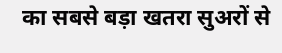का सबसे बड़ा खतरा सुअरों से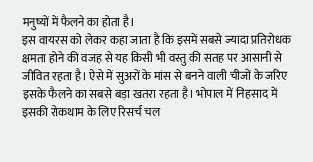मनुष्यों में फैलने का होता है।
इस वायरस को लेकर कहा जाता है कि इसमें सबसे ज्यादा प्रतिरोधक क्षमता होने की वजह से यह किसी भी वस्तु की सतह पर आसानी से जीवित रहता है। ऐसे में सुअरों के मांस से बनने वाली चीजों के जरिए इसके फैलने का सबसे बड़ा खतरा रहता है। भोपाल में निहसाद में इसकी रोकथाम के लिए रिसर्च चल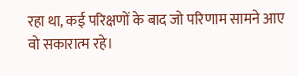रहा था, कई परिक्षणों के बाद जो परिणाम सामने आए वो सकारात्म रहे।